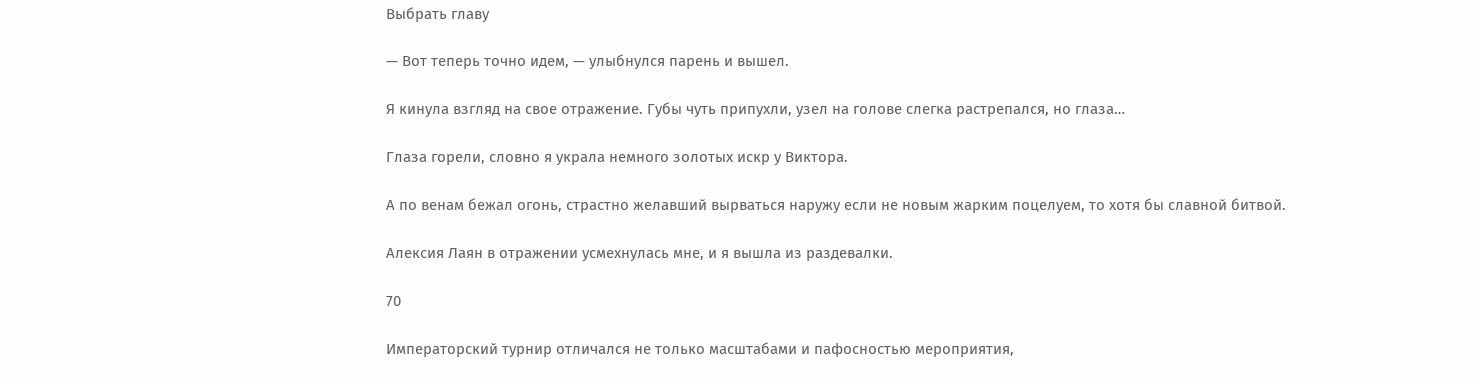Выбрать главу

— Вот теперь точно идем, — улыбнулся парень и вышел.

Я кинула взгляд на свое отражение. Губы чуть припухли, узел на голове слегка растрепался, но глаза…

Глаза горели, словно я украла немного золотых искр у Виктора.

А по венам бежал огонь, страстно желавший вырваться наружу если не новым жарким поцелуем, то хотя бы славной битвой.

Алексия Лаян в отражении усмехнулась мне, и я вышла из раздевалки.

70

Императорский турнир отличался не только масштабами и пафосностью мероприятия,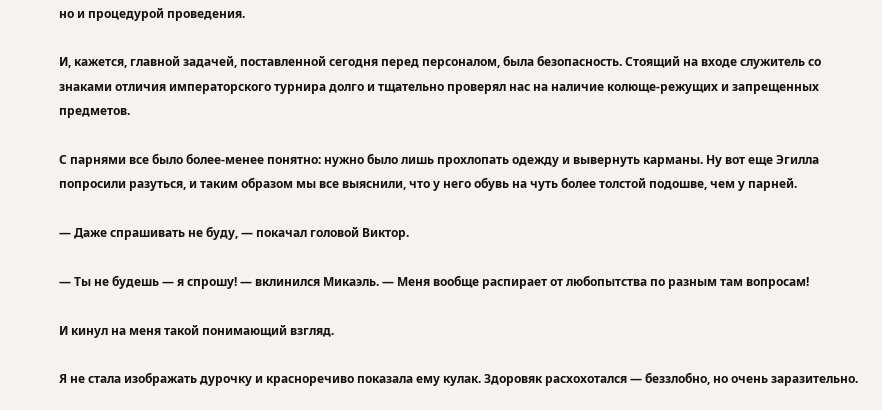но и процедурой проведения.

И, кажется, главной задачей, поставленной сегодня перед персоналом, была безопасность. Стоящий на входе служитель со знаками отличия императорского турнира долго и тщательно проверял нас на наличие колюще-режущих и запрещенных предметов.

С парнями все было более-менее понятно: нужно было лишь прохлопать одежду и вывернуть карманы. Ну вот еще Эгилла попросили разуться, и таким образом мы все выяснили, что у него обувь на чуть более толстой подошве, чем у парней.

— Даже спрашивать не буду, — покачал головой Виктор.

— Ты не будешь — я спрошу! — вклинился Микаэль. — Меня вообще распирает от любопытства по разным там вопросам!

И кинул на меня такой понимающий взгляд.

Я не стала изображать дурочку и красноречиво показала ему кулак. Здоровяк расхохотался — беззлобно, но очень заразительно.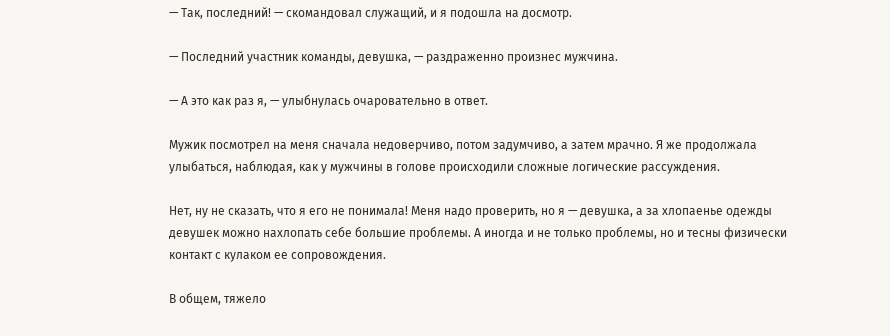— Так, последний! — скомандовал служащий, и я подошла на досмотр.

— Последний участник команды, девушка, — раздраженно произнес мужчина.

— А это как раз я, — улыбнулась очаровательно в ответ.

Мужик посмотрел на меня сначала недоверчиво, потом задумчиво, а затем мрачно. Я же продолжала улыбаться, наблюдая, как у мужчины в голове происходили сложные логические рассуждения.

Нет, ну не сказать, что я его не понимала! Меня надо проверить, но я — девушка, а за хлопаенье одежды девушек можно нахлопать себе большие проблемы. А иногда и не только проблемы, но и тесны физически контакт с кулаком ее сопровождения.

В общем, тяжело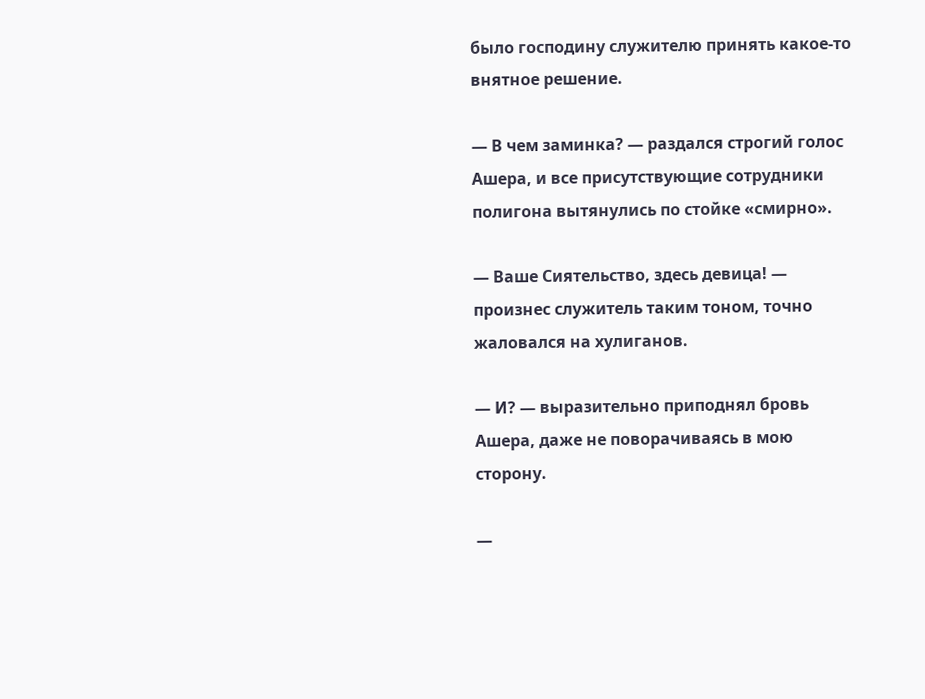было господину служителю принять какое-то внятное решение.

— В чем заминка? — раздался строгий голос Ашера, и все присутствующие сотрудники полигона вытянулись по стойке «смирно».

— Ваше Сиятельство, здесь девица! — произнес служитель таким тоном, точно жаловался на хулиганов.

— И? — выразительно приподнял бровь Ашера, даже не поворачиваясь в мою сторону.

—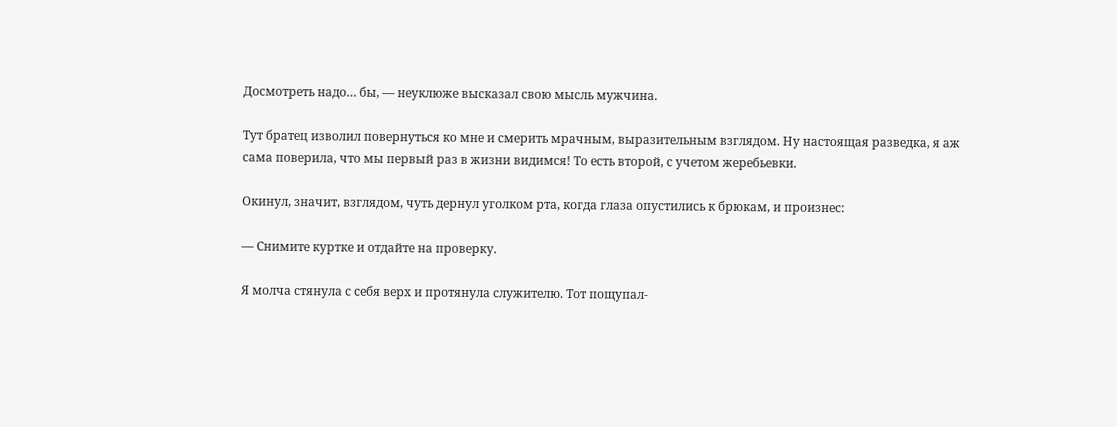Досмотреть надо… бы, — неуклюже высказал свою мысль мужчина.

Тут братец изволил повернуться ко мне и смерить мрачным, выразительным взглядом. Ну настоящая разведка, я аж сама поверила, что мы первый раз в жизни видимся! То есть второй, с учетом жеребьевки.

Окинул, значит, взглядом, чуть дернул уголком рта, когда глаза опустились к брюкам, и произнес:

— Снимите куртке и отдайте на проверку.

Я молча стянула с себя верх и протянула служителю. Тот пощупал-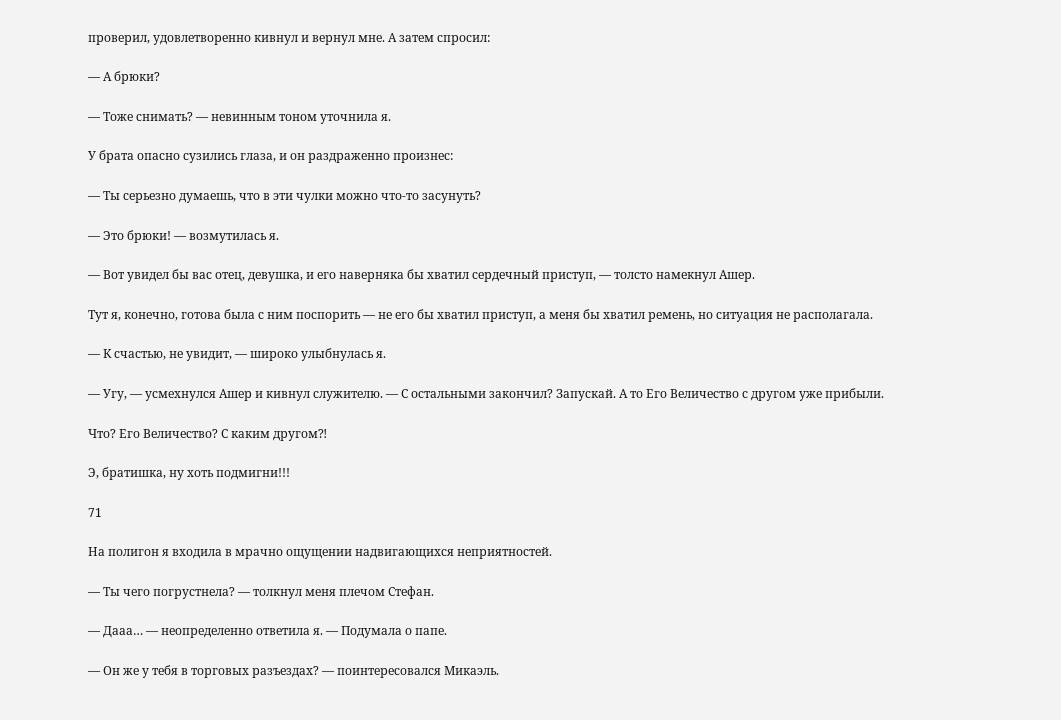проверил, удовлетворенно кивнул и вернул мне. А затем спросил:

— А брюки?

— Тоже снимать? — невинным тоном уточнила я.

У брата опасно сузились глаза, и он раздраженно произнес:

— Ты серьезно думаешь, что в эти чулки можно что-то засунуть?

— Это брюки! — возмутилась я.

— Вот увидел бы вас отец, девушка, и его наверняка бы хватил сердечный приступ, — толсто намекнул Ашер.

Тут я, конечно, готова была с ним поспорить — не его бы хватил приступ, а меня бы хватил ремень, но ситуация не располагала.

— К счастью, не увидит, — широко улыбнулась я.

— Угу, — усмехнулся Ашер и кивнул служителю. — С остальными закончил? Запускай. А то Его Величество с другом уже прибыли.

Что? Его Величество? С каким другом⁈

Э, братишка, ну хоть подмигни!!!

71

На полигон я входила в мрачно ощущении надвигающихся неприятностей.

— Ты чего погрустнела? — толкнул меня плечом Стефан.

— Дааа… — неопределенно ответила я. — Подумала о папе.

— Он же у тебя в торговых разъездах? — поинтересовался Микаэль.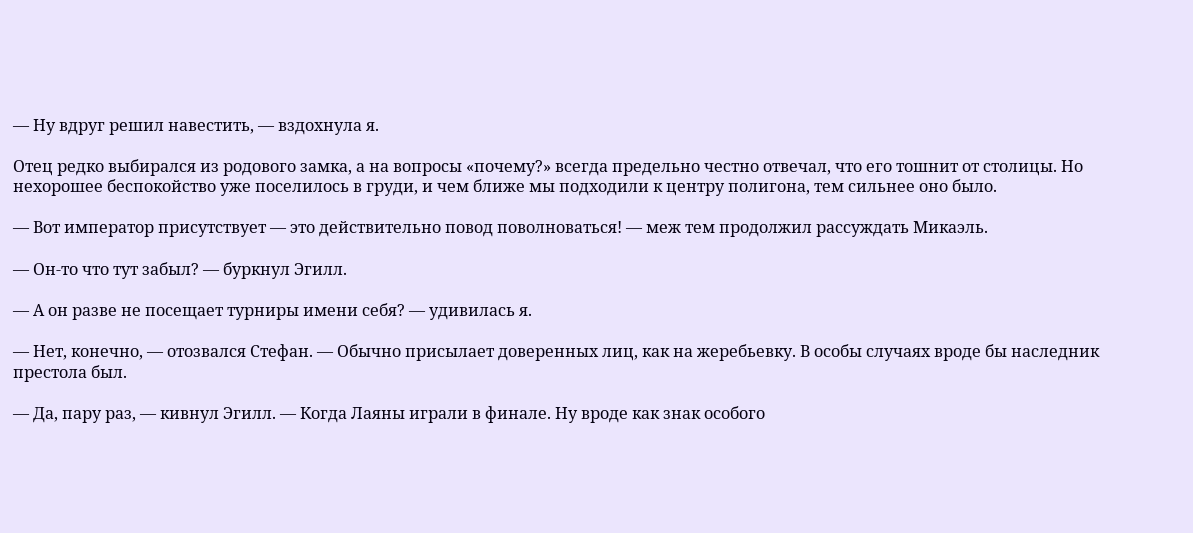— Ну вдруг решил навестить, — вздохнула я.

Отец редко выбирался из родового замка, а на вопросы «почему?» всегда предельно честно отвечал, что его тошнит от столицы. Но нехорошее беспокойство уже поселилось в груди, и чем ближе мы подходили к центру полигона, тем сильнее оно было.

— Вот император присутствует — это действительно повод поволноваться! — меж тем продолжил рассуждать Микаэль.

— Он-то что тут забыл? — буркнул Эгилл.

— А он разве не посещает турниры имени себя? — удивилась я.

— Нет, конечно, — отозвался Стефан. — Обычно присылает доверенных лиц, как на жеребьевку. В особы случаях вроде бы наследник престола был.

— Да, пару раз, — кивнул Эгилл. — Когда Лаяны играли в финале. Ну вроде как знак особого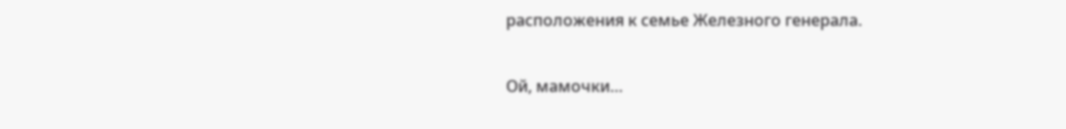расположения к семье Железного генерала.

Ой, мамочки…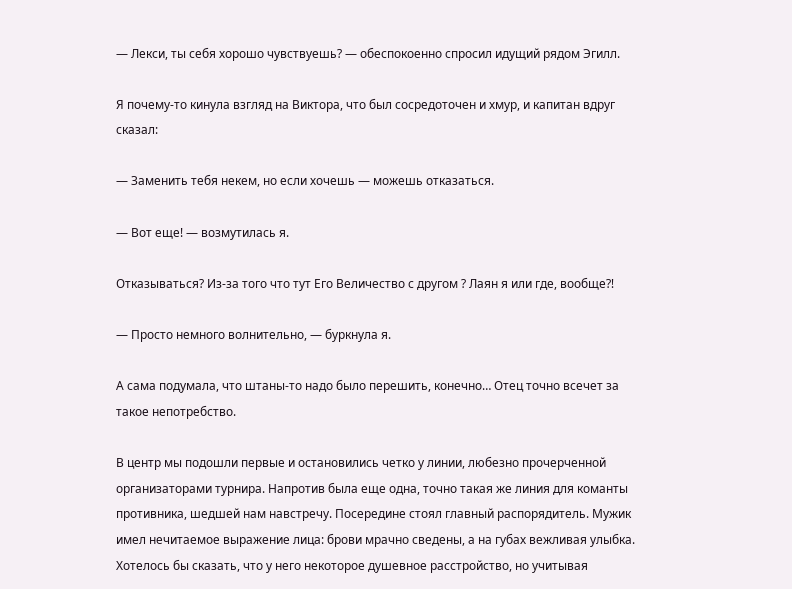— Лекси, ты себя хорошо чувствуешь? — обеспокоенно спросил идущий рядом Эгилл.

Я почему-то кинула взгляд на Виктора, что был сосредоточен и хмур, и капитан вдруг сказал:

— Заменить тебя некем, но если хочешь — можешь отказаться.

— Вот еще! — возмутилась я.

Отказываться? Из-за того что тут Его Величество с другом ? Лаян я или где, вообще⁈

— Просто немного волнительно, — буркнула я.

А сама подумала, что штаны-то надо было перешить, конечно… Отец точно всечет за такое непотребство.

В центр мы подошли первые и остановились четко у линии, любезно прочерченной организаторами турнира. Напротив была еще одна, точно такая же линия для команты противника, шедшей нам навстречу. Посередине стоял главный распорядитель. Мужик имел нечитаемое выражение лица: брови мрачно сведены, а на губах вежливая улыбка. Хотелось бы сказать, что у него некоторое душевное расстройство, но учитывая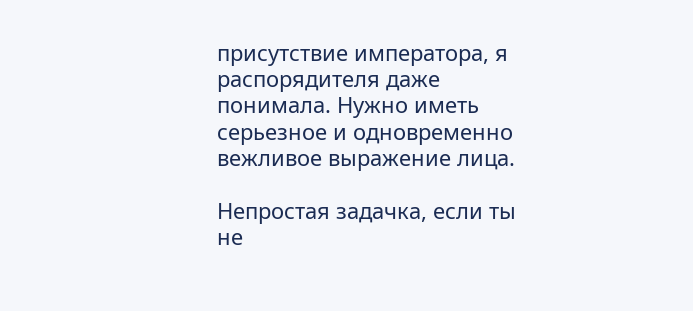присутствие императора, я распорядителя даже понимала. Нужно иметь серьезное и одновременно вежливое выражение лица.

Непростая задачка, если ты не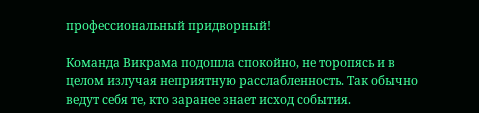профессиональный придворный!

Команда Викрама подошла спокойно, не торопясь и в целом излучая неприятную расслабленность. Так обычно ведут себя те, кто заранее знает исход события.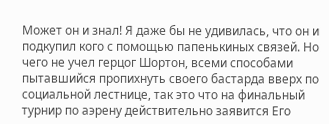Может он и знал! Я даже бы не удивилась, что он и подкупил кого с помощью папенькиных связей. Но чего не учел герцог Шортон, всеми способами пытавшийся пропихнуть своего бастарда вверх по социальной лестнице, так это что на финальный турнир по аэрену действительно заявится Его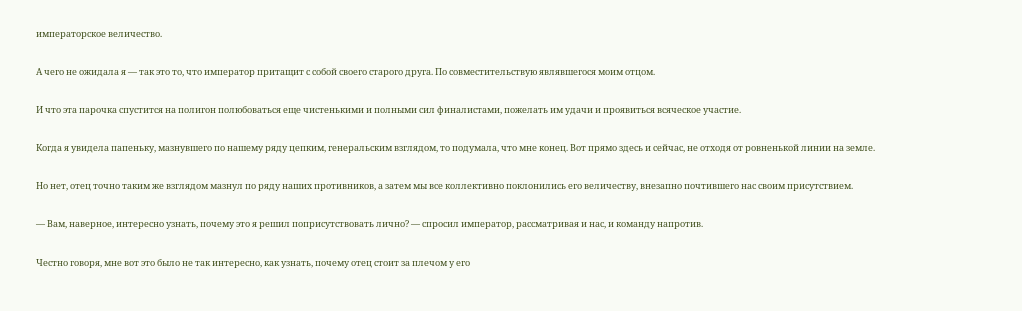императорское величество.

А чего не ожидала я — так это то, что император притащит с собой своего старого друга. По совместительствую являвшегося моим отцом.

И что эта парочка спустится на полигон полюбоваться еще чистенькими и полными сил финалистами, пожелать им удачи и проявиться всяческое участие.

Когда я увидела папеньку, мазнувшего по нашему ряду цепким, генеральским взглядом, то подумала, что мне конец. Вот прямо здесь и сейчас, не отходя от ровненькой линии на земле.

Но нет, отец точно таким же взглядом мазнул по ряду наших противников, а затем мы все коллективно поклонились его величеству, внезапно почтившего нас своим присутствием.

— Вам, наверное, интересно узнать, почему это я решил поприсутствовать лично? — спросил император, рассматривая и нас, и команду напротив.

Честно говоря, мне вот это было не так интересно, как узнать, почему отец стоит за плечом у его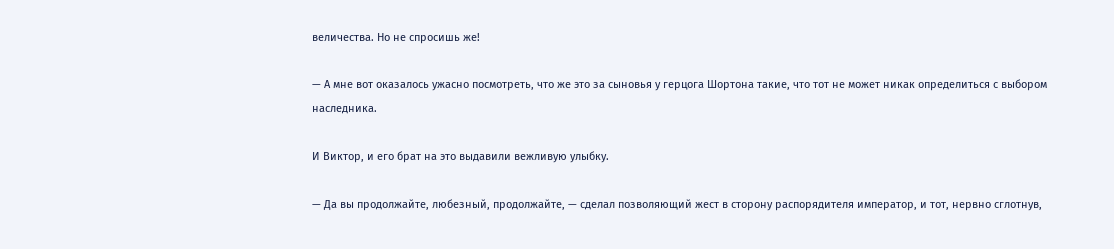величества. Но не спросишь же!

— А мне вот оказалось ужасно посмотреть, что же это за сыновья у герцога Шортона такие, что тот не может никак определиться с выбором наследника.

И Виктор, и его брат на это выдавили вежливую улыбку.

— Да вы продолжайте, любезный, продолжайте, — сделал позволяющий жест в сторону распорядителя император, и тот, нервно сглотнув,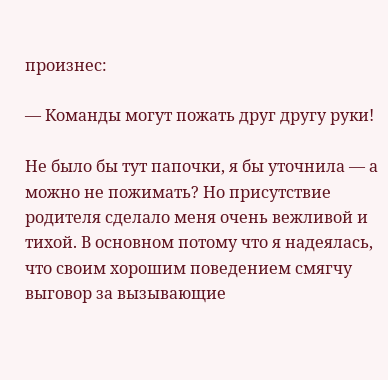произнес:

— Команды могут пожать друг другу руки!

Не было бы тут папочки, я бы уточнила — а можно не пожимать? Но присутствие родителя сделало меня очень вежливой и тихой. В основном потому что я надеялась, что своим хорошим поведением смягчу выговор за вызывающие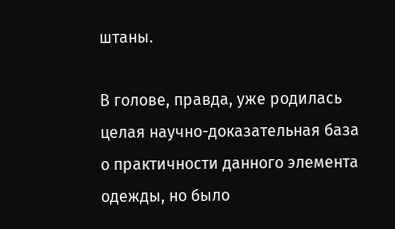штаны.

В голове, правда, уже родилась целая научно-доказательная база о практичности данного элемента одежды, но было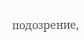подозрение,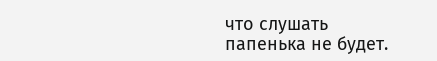что слушать папенька не будет.